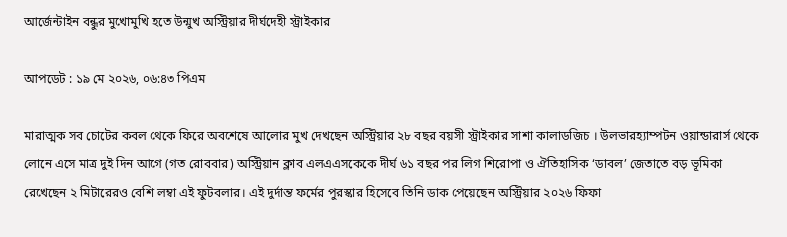আর্জেন্টাইন বন্ধুর মুখোমুখি হতে উন্মুখ অস্ট্রিয়ার দীর্ঘদেহী স্ট্রাইকার

আপডেট : ১৯ মে ২০২৬, ০৬:৪৩ পিএম

মারাত্মক সব চোটের কবল থেকে ফিরে অবশেষে আলোর মুখ দেখছেন অস্ট্রিয়ার ২৮ বছর বয়সী স্ট্রাইকার সাশা কালাডজিচ । উলভারহ্যাম্পটন ওয়ান্ডারার্স থেকে লোনে এসে মাত্র দুই দিন আগে (গত রোববার) অস্ট্রিয়ান ক্লাব এলএএসকেকে দীর্ঘ ৬১ বছর পর লিগ শিরোপা ও ঐতিহাসিক ‘ডাবল’ জেতাতে বড় ভূমিকা রেখেছেন ২ মিটারেরও বেশি লম্বা এই ফুটবলার। এই দুর্দান্ত ফর্মের পুরস্কার হিসেবে তিনি ডাক পেয়েছেন অস্ট্রিয়ার ২০২৬ ফিফা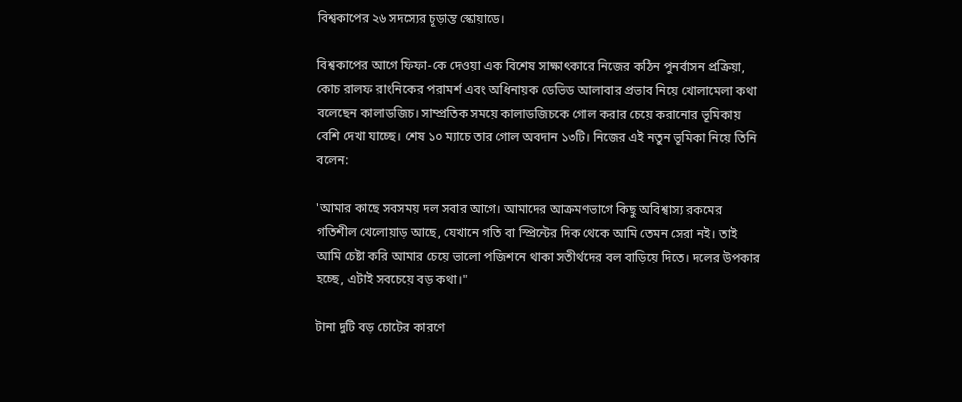বিশ্বকাপের ২৬ সদস্যের চূড়ান্ত স্কোয়াডে।

বিশ্বকাপের আগে ফিফা-কে দেওয়া এক বিশেষ সাক্ষাৎকারে নিজের কঠিন পুনর্বাসন প্রক্রিয়া, কোচ রালফ রাংনিকের পরামর্শ এবং অধিনায়ক ডেভিড আলাবার প্রভাব নিয়ে খোলামেলা কথা বলেছেন কালাডজিচ। সাম্প্রতিক সময়ে কালাডজিচকে গোল করার চেয়ে করানোর ভূমিকায় বেশি দেখা যাচ্ছে। শেষ ১০ ম্যাচে তার গোল অবদান ১৩টি। নিজের এই নতুন ভূমিকা নিয়ে তিনি বলেন:

'আমার কাছে সবসময় দল সবার আগে। আমাদের আক্রমণভাগে কিছু অবিশ্বাস্য রকমের গতিশীল খেলোয়াড় আছে, যেখানে গতি বা স্প্রিন্টের দিক থেকে আমি তেমন সেরা নই। তাই আমি চেষ্টা করি আমার চেয়ে ভালো পজিশনে থাকা সতীর্থদের বল বাড়িয়ে দিতে। দলের উপকার হচ্ছে, এটাই সবচেয়ে বড় কথা।"

টানা দুটি বড় চোটের কারণে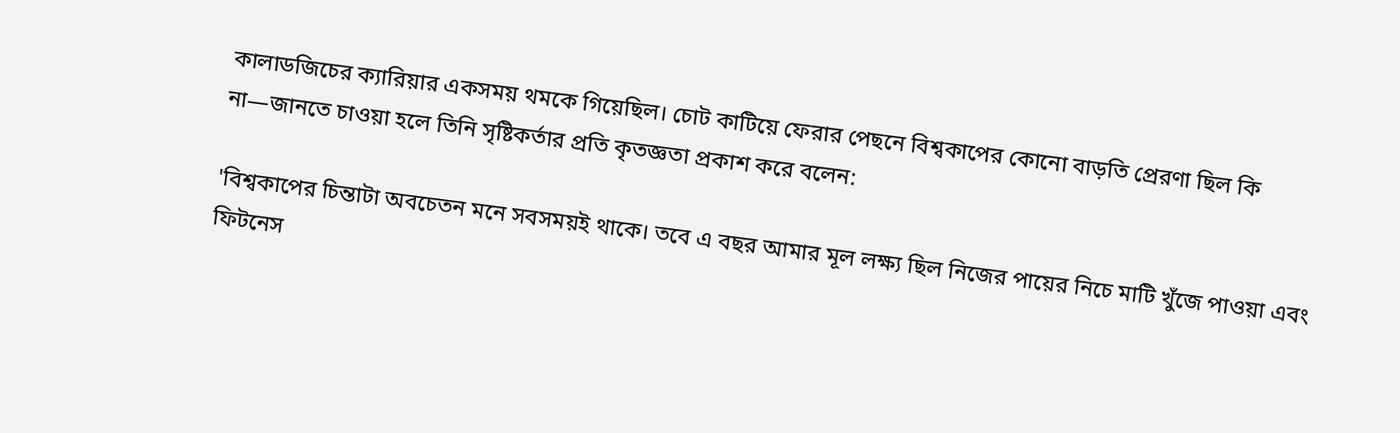কালাডজিচের ক্যারিয়ার একসময় থমকে গিয়েছিল। চোট কাটিয়ে ফেরার পেছনে বিশ্বকাপের কোনো বাড়তি প্রেরণা ছিল কি না—জানতে চাওয়া হলে তিনি সৃষ্টিকর্তার প্রতি কৃতজ্ঞতা প্রকাশ করে বলেন:

'বিশ্বকাপের চিন্তাটা অবচেতন মনে সবসময়ই থাকে। তবে এ বছর আমার মূল লক্ষ্য ছিল নিজের পায়ের নিচে মাটি খুঁজে পাওয়া এবং ফিটনেস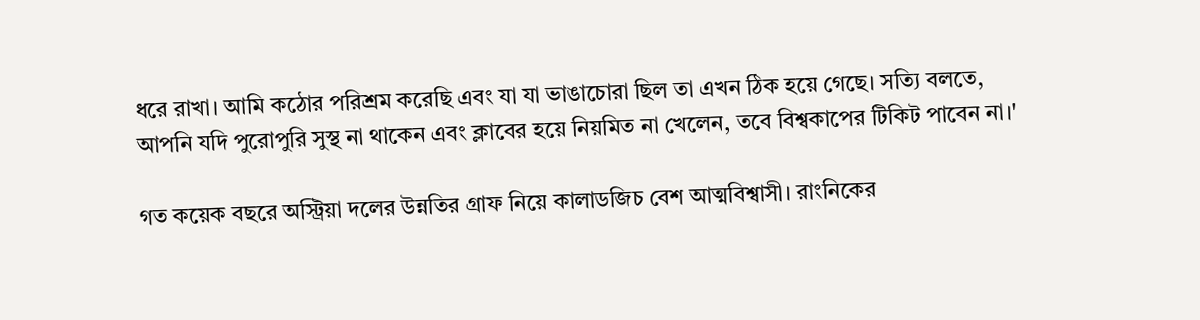ধরে রাখা। আমি কঠোর পরিশ্রম করেছি এবং যা যা ভাঙাচোরা ছিল তা এখন ঠিক হয়ে গেছে। সত্যি বলতে, আপনি যদি পুরোপুরি সুস্থ না থাকেন এবং ক্লাবের হয়ে নিয়মিত না খেলেন, তবে বিশ্বকাপের টিকিট পাবেন না।'

গত কয়েক বছরে অস্ট্রিয়া দলের উন্নতির গ্রাফ নিয়ে কালাডজিচ বেশ আত্মবিশ্বাসী। রাংনিকের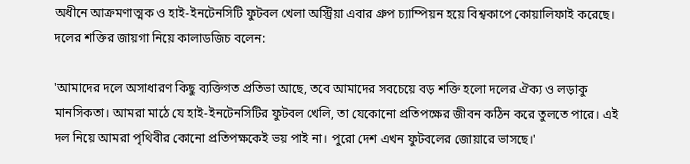অধীনে আক্রমণাত্মক ও হাই-ইনটেনসিটি ফুটবল খেলা অস্ট্রিয়া এবার গ্রুপ চ্যাম্পিয়ন হয়ে বিশ্বকাপে কোয়ালিফাই করেছে। দলের শক্তির জায়গা নিয়ে কালাডজিচ বলেন:

'আমাদের দলে অসাধারণ কিছু ব্যক্তিগত প্রতিভা আছে, তবে আমাদের সবচেয়ে বড় শক্তি হলো দলের ঐক্য ও লড়াকু মানসিকতা। আমরা মাঠে যে হাই-ইনটেনসিটির ফুটবল খেলি, তা যেকোনো প্রতিপক্ষের জীবন কঠিন করে তুলতে পারে। এই দল নিয়ে আমরা পৃথিবীর কোনো প্রতিপক্ষকেই ভয় পাই না। পুরো দেশ এখন ফুটবলের জোয়ারে ভাসছে।'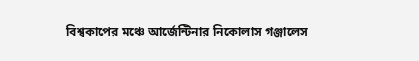বিশ্বকাপের মঞ্চে আর্জেন্টিনার নিকোলাস গঞ্জালেস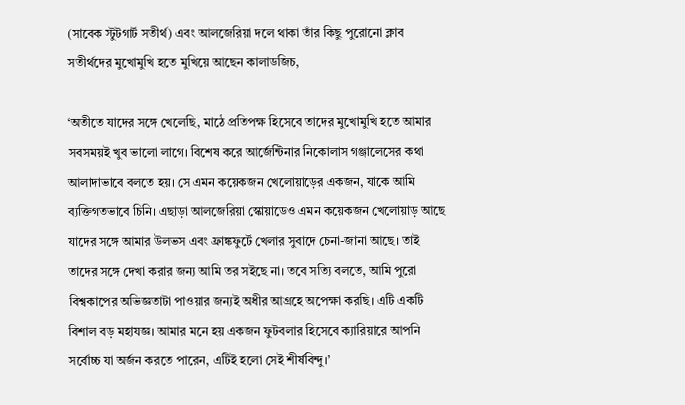(সাবেক স্টুটগার্ট সতীর্থ) এবং আলজেরিয়া দলে থাকা তাঁর কিছু পুরোনো ক্লাব সতীর্থদের মুখোমুখি হতে মুখিয়ে আছেন কালাডজিচ,

‘অতীতে যাদের সঙ্গে খেলেছি, মাঠে প্রতিপক্ষ হিসেবে তাদের মুখোমুখি হতে আমার সবসময়ই খুব ভালো লাগে। বিশেষ করে আর্জেন্টিনার নিকোলাস গঞ্জালেসের কথা আলাদাভাবে বলতে হয়। সে এমন কয়েকজন খেলোয়াড়ের একজন, যাকে আমি ব্যক্তিগতভাবে চিনি। এছাড়া আলজেরিয়া স্কোয়াডেও এমন কয়েকজন খেলোয়াড় আছে যাদের সঙ্গে আমার উলভস এবং ফ্রাঙ্কফুর্টে খেলার সুবাদে চেনা-জানা আছে। তাই তাদের সঙ্গে দেখা করার জন্য আমি তর সইছে না। তবে সত্যি বলতে, আমি পুরো বিশ্বকাপের অভিজ্ঞতাটা পাওয়ার জন্যই অধীর আগ্রহে অপেক্ষা করছি। এটি একটি বিশাল বড় মহাযজ্ঞ। আমার মনে হয় একজন ফুটবলার হিসেবে ক্যারিয়ারে আপনি সর্বোচ্চ যা অর্জন করতে পারেন, এটিই হলো সেই শীর্ষবিন্দু।’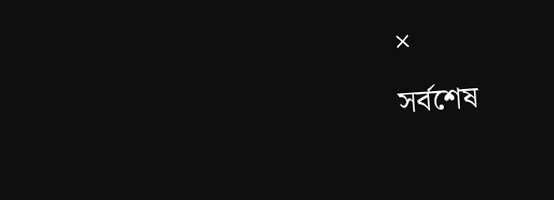×
সর্বশেষ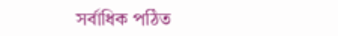সর্বাধিক পঠিত